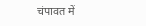चंपावत में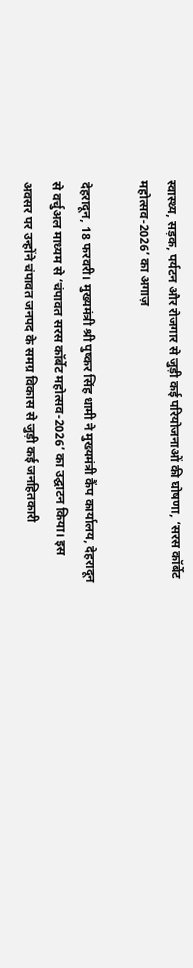स्वास्थ्य, सड़क, पर्यटन और रोजगार से जुड़ी कई परियोजनाओं की घोषणा, ‘सरस कॉर्बेट महोत्सव-2026’ का अगाज़

देहरादून, 18 फरवरी। मुख्यमंत्री श्री पुष्कर सिंह धामी ने मुख्यमंत्री कैंप कार्यालय, देहरादून से वर्चुअल माध्यम से ‘चंपावत सरस कॉर्बेट महोत्सव-2026’ का उद्घाटन किया। इस अवसर पर उन्होंने चंपावत जनपद के समग्र विकास से जुड़ी कई जनहितकारी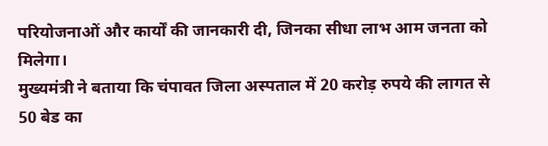परियोजनाओं और कार्यों की जानकारी दी, जिनका सीधा लाभ आम जनता को मिलेगा।
मुख्यमंत्री ने बताया कि चंपावत जिला अस्पताल में 20 करोड़ रुपये की लागत से 50 बेड का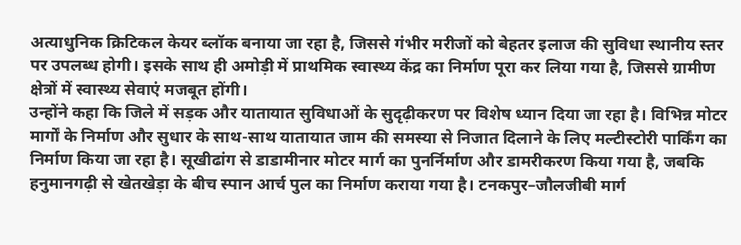अत्याधुनिक क्रिटिकल केयर ब्लॉक बनाया जा रहा है, जिससे गंभीर मरीजों को बेहतर इलाज की सुविधा स्थानीय स्तर पर उपलब्ध होगी। इसके साथ ही अमोड़ी में प्राथमिक स्वास्थ्य केंद्र का निर्माण पूरा कर लिया गया है, जिससे ग्रामीण क्षेत्रों में स्वास्थ्य सेवाएं मजबूत होंगी।
उन्होंने कहा कि जिले में सड़क और यातायात सुविधाओं के सुदृढ़ीकरण पर विशेष ध्यान दिया जा रहा है। विभिन्न मोटर मार्गों के निर्माण और सुधार के साथ-साथ यातायात जाम की समस्या से निजात दिलाने के लिए मल्टीस्टोरी पार्किंग का निर्माण किया जा रहा है। सूखीढांग से डाडामीनार मोटर मार्ग का पुनर्निर्माण और डामरीकरण किया गया है, जबकि हनुमानगढ़ी से खेतखेड़ा के बीच स्पान आर्च पुल का निर्माण कराया गया है। टनकपुर–जौलजीबी मार्ग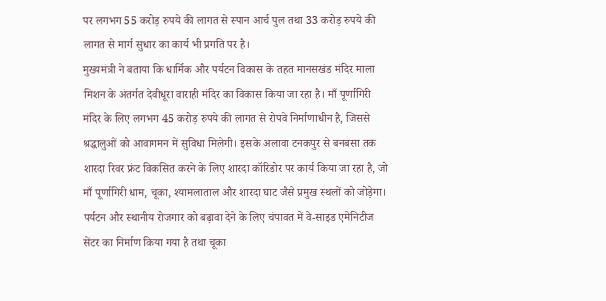पर लगभग 55 करोड़ रुपये की लागत से स्पान आर्च पुल तथा 33 करोड़ रुपये की लागत से मार्ग सुधार का कार्य भी प्रगति पर है।
मुख्यमंत्री ने बताया कि धार्मिक और पर्यटन विकास के तहत मानसखंड मंदिर माला मिशन के अंतर्गत देवीधूरा वाराही मंदिर का विकास किया जा रहा है। माँ पूर्णागिरी मंदिर के लिए लगभग 45 करोड़ रुपये की लागत से रोपवे निर्माणाधीन है, जिससे श्रद्धालुओं को आवागमन में सुविधा मिलेगी। इसके अलावा टनकपुर से बनबसा तक शारदा रिवर फ्रंट विकसित करने के लिए शारदा कॉरिडोर पर कार्य किया जा रहा है, जो माँ पूर्णागिरी धाम, चूका, श्यामलाताल और शारदा घाट जैसे प्रमुख स्थलों को जोड़ेगा।
पर्यटन और स्थानीय रोजगार को बढ़ावा देने के लिए चंपावत में वे-साइड एमेनिटीज सेंटर का निर्माण किया गया है तथा चूका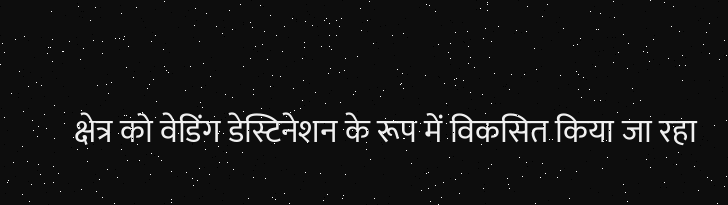क्षेत्र को वेडिंग डेस्टिनेशन के रूप में विकसित किया जा रहा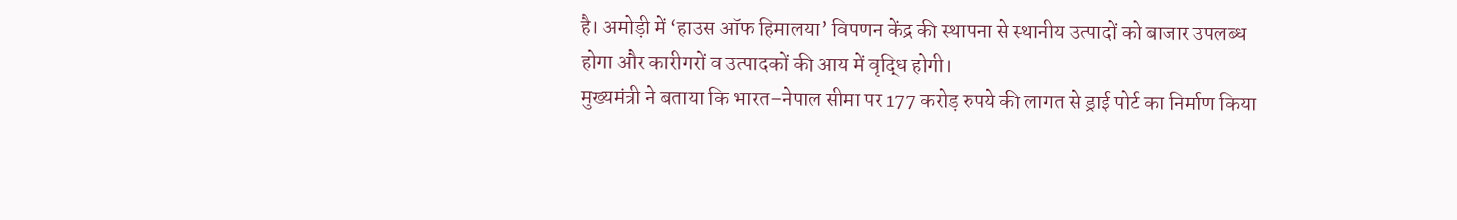है। अमोड़ी में ‘हाउस ऑफ हिमालया’ विपणन केंद्र की स्थापना से स्थानीय उत्पादों को बाजार उपलब्ध होगा और कारीगरों व उत्पादकों की आय में वृद्धि होगी।
मुख्यमंत्री ने बताया कि भारत–नेपाल सीमा पर 177 करोड़ रुपये की लागत से ड्राई पोर्ट का निर्माण किया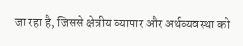जा रहा है, जिससे क्षेत्रीय व्यापार और अर्थव्यवस्था को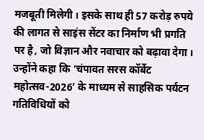मजबूती मिलेगी। इसके साथ ही 57 करोड़ रुपये की लागत से साइंस सेंटर का निर्माण भी प्रगति पर है, जो विज्ञान और नवाचार को बढ़ावा देगा।
उन्होंने कहा कि ‘चंपावत सरस कॉर्बेट महोत्सव-2026’ के माध्यम से साहसिक पर्यटन गतिविधियों को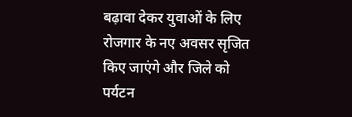बढ़ावा देकर युवाओं के लिए रोजगार के नए अवसर सृजित किए जाएंगे और जिले को पर्यटन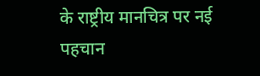के राष्ट्रीय मानचित्र पर नई पहचान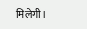मिलेगी।